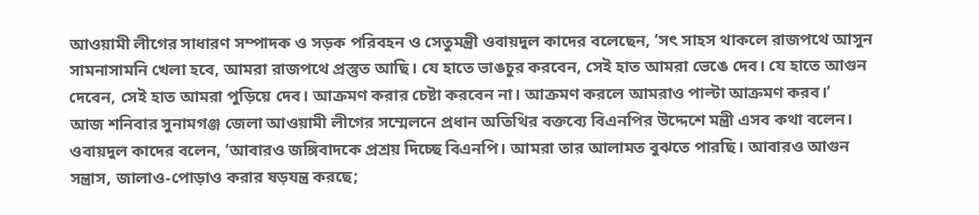আওয়ামী লীগের সাধারণ সম্পাদক ও সড়ক পরিবহন ও সেতুমন্ত্রী ওবায়দুল কাদের বলেছেন, ‘সৎ সাহস থাকলে রাজপথে আসুন সামনাসামনি খেলা হবে, আমরা রাজপথে প্রস্তুত আছি। যে হাতে ভাঙচুর করবেন, সেই হাত আমরা ভেঙে দেব। যে হাতে আগুন দেবেন, সেই হাত আমরা পুড়িয়ে দেব। আক্রমণ করার চেষ্টা করবেন না। আক্রমণ করলে আমরাও পাল্টা আক্রমণ করব।’
আজ শনিবার সুনামগঞ্জ জেলা আওয়ামী লীগের সম্মেলনে প্রধান অতিথির বক্তব্যে বিএনপির উদ্দেশে মন্ত্রী এসব কথা বলেন।
ওবায়দুল কাদের বলেন, ‘আবারও জঙ্গিবাদকে প্রশ্রয় দিচ্ছে বিএনপি। আমরা তার আলামত বুঝতে পারছি। আবারও আগুন সন্ত্রাস, জালাও-পোড়াও করার ষড়যন্ত্র করছে;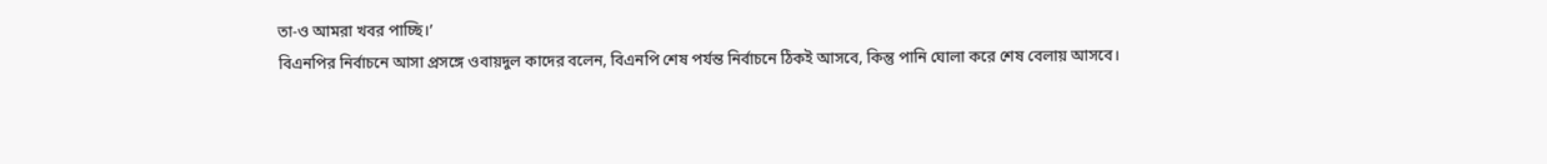তা-ও আমরা খবর পাচ্ছি।’
বিএনপির নির্বাচনে আসা প্রসঙ্গে ওবায়দুল কাদের বলেন, বিএনপি শেষ পর্যন্ত নির্বাচনে ঠিকই আসবে, কিন্তু পানি ঘোলা করে শেষ বেলায় আসবে।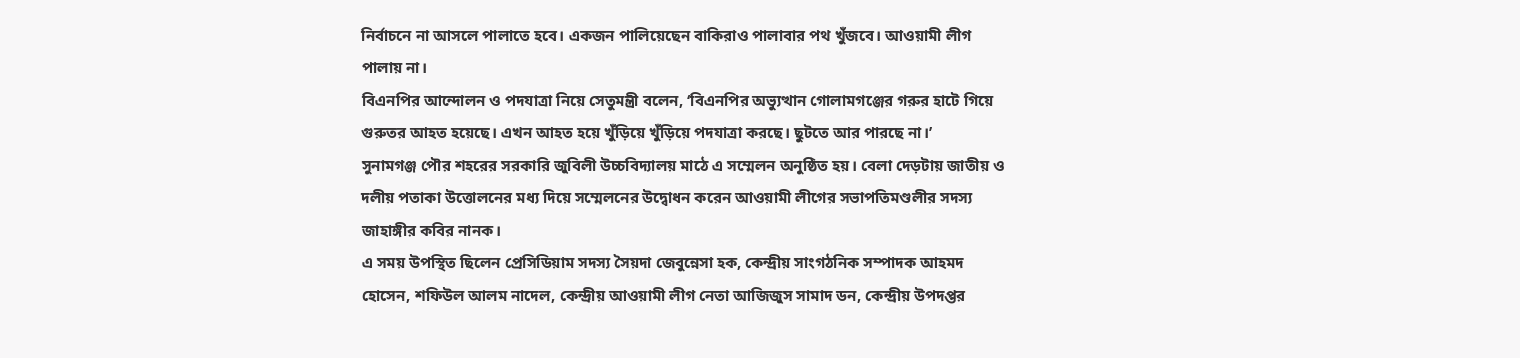নির্বাচনে না আসলে পালাতে হবে। একজন পালিয়েছেন বাকিরাও পালাবার পথ খুঁজবে। আওয়ামী লীগ পালায় না।
বিএনপির আন্দোলন ও পদযাত্রা নিয়ে সেতুমন্ত্রী বলেন, ‘বিএনপির অভ্যুত্থান গোলামগঞ্জের গরুর হাটে গিয়ে গুরুতর আহত হয়েছে। এখন আহত হয়ে খুঁড়িয়ে খুঁড়িয়ে পদযাত্রা করছে। ছুটতে আর পারছে না।’
সুনামগঞ্জ পৌর শহরের সরকারি জুবিলী উচ্চবিদ্যালয় মাঠে এ সম্মেলন অনুষ্ঠিত হয়। বেলা দেড়টায় জাতীয় ও দলীয় পতাকা উত্তোলনের মধ্য দিয়ে সম্মেলনের উদ্বোধন করেন আওয়ামী লীগের সভাপতিমণ্ডলীর সদস্য জাহাঙ্গীর কবির নানক।
এ সময় উপস্থিত ছিলেন প্রেসিডিয়াম সদস্য সৈয়দা জেবুন্নেসা হক, কেন্দ্রীয় সাংগঠনিক সম্পাদক আহমদ হোসেন, শফিউল আলম নাদেল, কেন্দ্রীয় আওয়ামী লীগ নেতা আজিজুস সামাদ ডন, কেন্দ্রীয় উপদপ্তর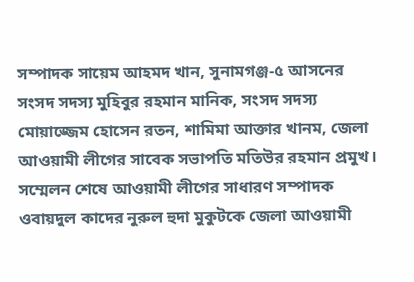সম্পাদক সায়েম আহমদ খান, সুনামগঞ্জ-৫ আসনের সংসদ সদস্য মুহিবুর রহমান মানিক, সংসদ সদস্য মোয়াজ্জেম হোসেন রতন, শামিমা আক্তার খানম, জেলা আওয়ামী লীগের সাবেক সভাপতি মতিউর রহমান প্রমুখ।
সম্মেলন শেষে আওয়ামী লীগের সাধারণ সম্পাদক ওবায়দুল কাদের নুরুল হুদা মুকুটকে জেলা আওয়ামী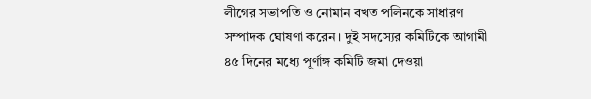লীগের সভাপতি ও নোমান বখত পলিনকে সাধারণ সম্পাদক ঘোষণা করেন। দুই সদস্যের কমিটিকে আগামী ৪৫ দিনের মধ্যে পূর্ণাঙ্গ কমিটি জমা দেওয়া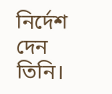নির্দেশ দেন তিনি।